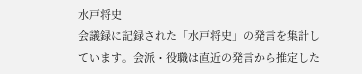水戸将史
会議録に記録された「水戸将史」の発言を集計しています。会派・役職は直近の発言から推定した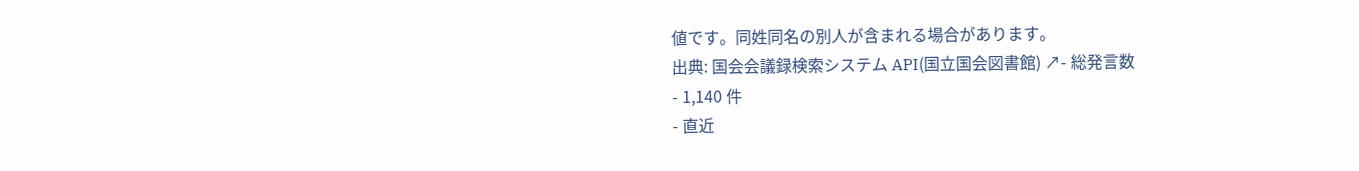値です。同姓同名の別人が含まれる場合があります。
出典: 国会会議録検索システム API(国立国会図書館) ↗- 総発言数
- 1,140 件
- 直近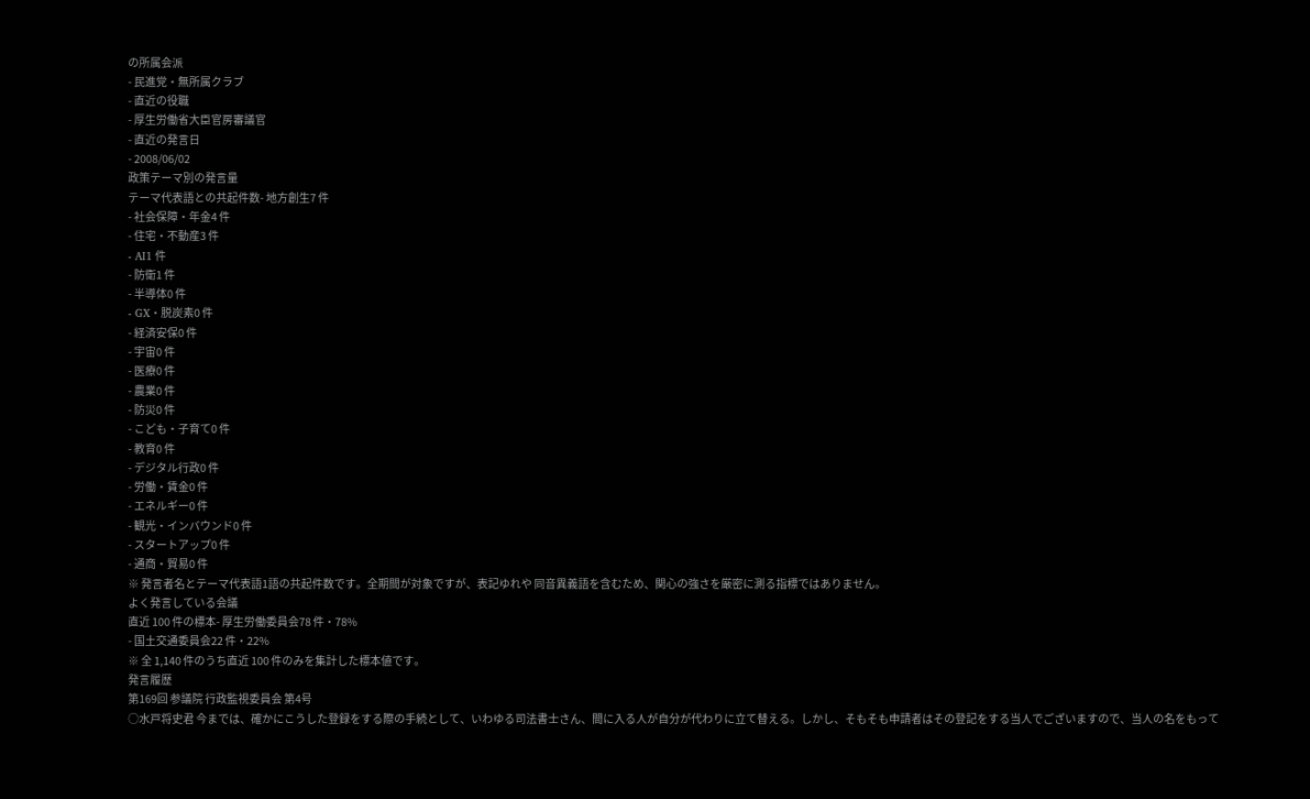の所属会派
- 民進党・無所属クラブ
- 直近の役職
- 厚生労働省大臣官房審議官
- 直近の発言日
- 2008/06/02
政策テーマ別の発言量
テーマ代表語との共起件数- 地方創生7 件
- 社会保障・年金4 件
- 住宅・不動産3 件
- AI1 件
- 防衛1 件
- 半導体0 件
- GX・脱炭素0 件
- 経済安保0 件
- 宇宙0 件
- 医療0 件
- 農業0 件
- 防災0 件
- こども・子育て0 件
- 教育0 件
- デジタル行政0 件
- 労働・賃金0 件
- エネルギー0 件
- 観光・インバウンド0 件
- スタートアップ0 件
- 通商・貿易0 件
※ 発言者名とテーマ代表語1語の共起件数です。全期間が対象ですが、表記ゆれや 同音異義語を含むため、関心の強さを厳密に測る指標ではありません。
よく発言している会議
直近 100 件の標本- 厚生労働委員会78 件・78%
- 国土交通委員会22 件・22%
※ 全 1,140 件のうち直近 100 件のみを集計した標本値です。
発言履歴
第169回 参議院 行政監視委員会 第4号
○水戸将史君 今までは、確かにこうした登録をする際の手続として、いわゆる司法書士さん、間に入る人が自分が代わりに立て替える。しかし、そもそも申請者はその登記をする当人でございますので、当人の名をもって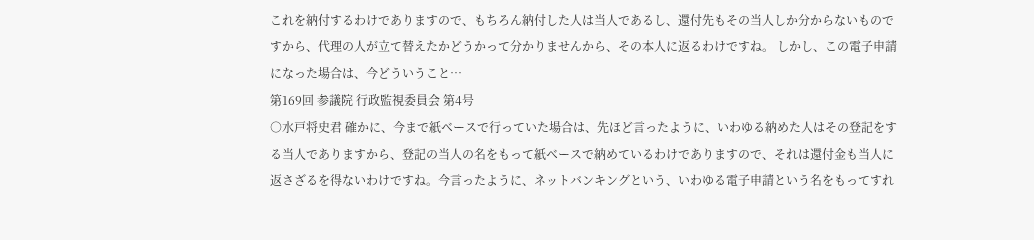これを納付するわけでありますので、もちろん納付した人は当人であるし、還付先もその当人しか分からないものですから、代理の人が立て替えたかどうかって分かりませんから、その本人に返るわけですね。 しかし、この電子申請になった場合は、今どういうこと…
第169回 参議院 行政監視委員会 第4号
○水戸将史君 確かに、今まで紙ベースで行っていた場合は、先ほど言ったように、いわゆる納めた人はその登記をする当人でありますから、登記の当人の名をもって紙ベースで納めているわけでありますので、それは還付金も当人に返さざるを得ないわけですね。今言ったように、ネットバンキングという、いわゆる電子申請という名をもってすれ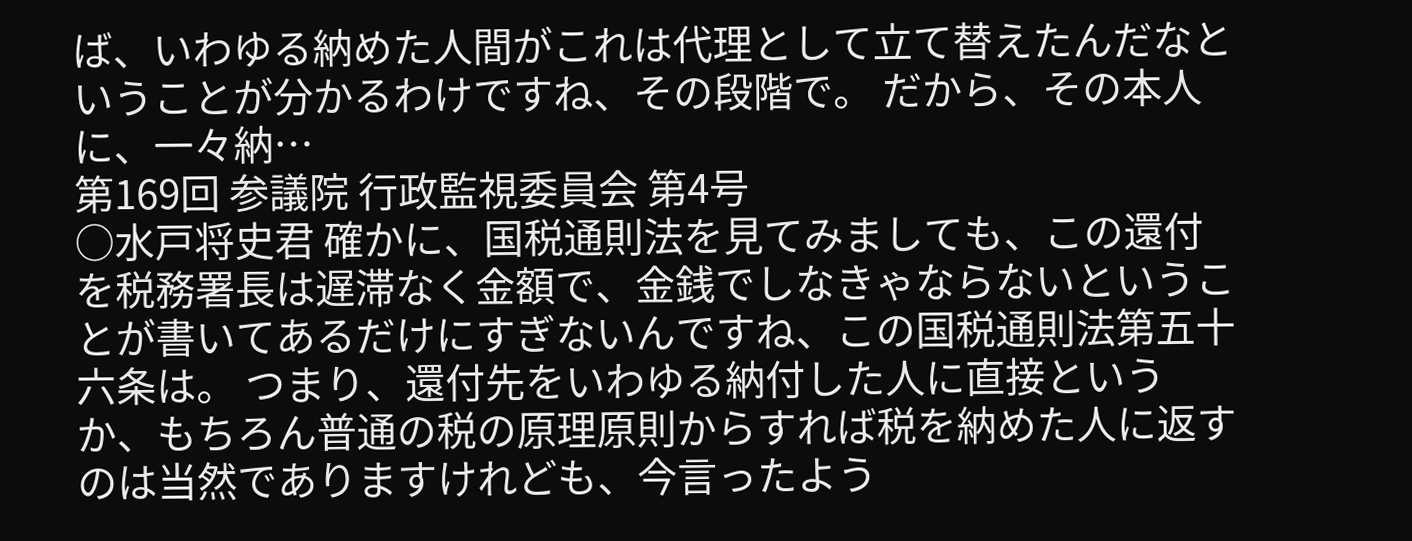ば、いわゆる納めた人間がこれは代理として立て替えたんだなということが分かるわけですね、その段階で。 だから、その本人に、一々納…
第169回 参議院 行政監視委員会 第4号
○水戸将史君 確かに、国税通則法を見てみましても、この還付を税務署長は遅滞なく金額で、金銭でしなきゃならないということが書いてあるだけにすぎないんですね、この国税通則法第五十六条は。 つまり、還付先をいわゆる納付した人に直接というか、もちろん普通の税の原理原則からすれば税を納めた人に返すのは当然でありますけれども、今言ったよう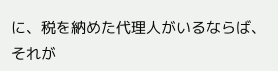に、税を納めた代理人がいるならば、それが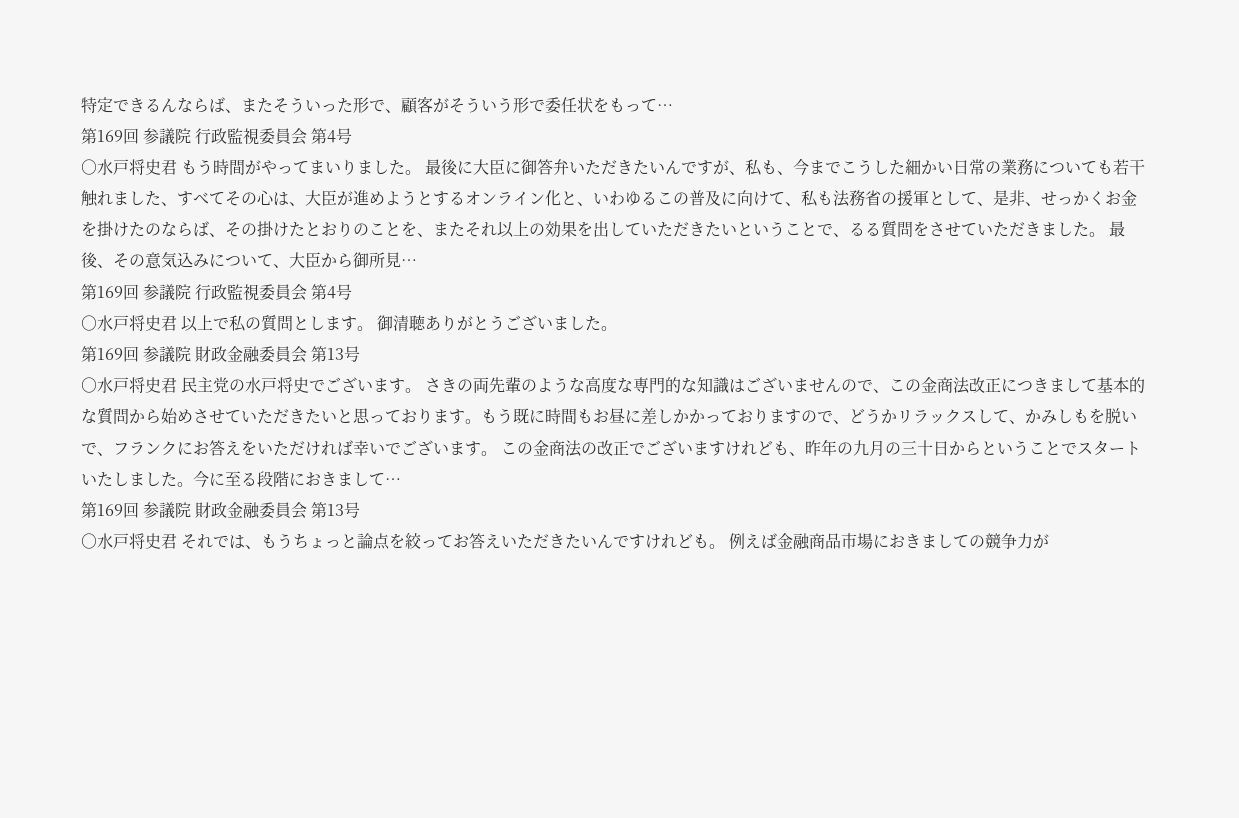特定できるんならば、またそういった形で、顧客がそういう形で委任状をもって…
第169回 参議院 行政監視委員会 第4号
○水戸将史君 もう時間がやってまいりました。 最後に大臣に御答弁いただきたいんですが、私も、今までこうした細かい日常の業務についても若干触れました、すべてその心は、大臣が進めようとするオンライン化と、いわゆるこの普及に向けて、私も法務省の援軍として、是非、せっかくお金を掛けたのならば、その掛けたとおりのことを、またそれ以上の効果を出していただきたいということで、るる質問をさせていただきました。 最後、その意気込みについて、大臣から御所見…
第169回 参議院 行政監視委員会 第4号
○水戸将史君 以上で私の質問とします。 御清聴ありがとうございました。
第169回 参議院 財政金融委員会 第13号
○水戸将史君 民主党の水戸将史でございます。 さきの両先輩のような高度な専門的な知識はございませんので、この金商法改正につきまして基本的な質問から始めさせていただきたいと思っております。もう既に時間もお昼に差しかかっておりますので、どうかリラックスして、かみしもを脱いで、フランクにお答えをいただければ幸いでございます。 この金商法の改正でございますけれども、昨年の九月の三十日からということでスタートいたしました。今に至る段階におきまして…
第169回 参議院 財政金融委員会 第13号
○水戸将史君 それでは、もうちょっと論点を絞ってお答えいただきたいんですけれども。 例えば金融商品市場におきましての競争力が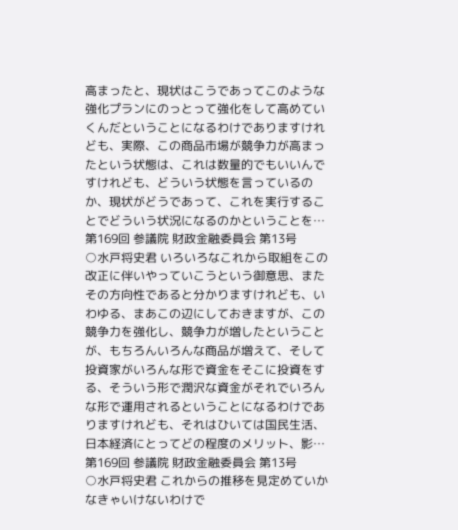高まったと、現状はこうであってこのような強化プランにのっとって強化をして高めていくんだということになるわけでありますけれども、実際、この商品市場が競争力が高まったという状態は、これは数量的でもいいんですけれども、どういう状態を言っているのか、現状がどうであって、これを実行することでどういう状況になるのかということを…
第169回 参議院 財政金融委員会 第13号
○水戸将史君 いろいろなこれから取組をこの改正に伴いやっていこうという御意思、またその方向性であると分かりますけれども、いわゆる、まあこの辺にしておきますが、この競争力を強化し、競争力が増したということが、もちろんいろんな商品が増えて、そして投資家がいろんな形で資金をそこに投資をする、そういう形で潤沢な資金がそれでいろんな形で運用されるということになるわけでありますけれども、それはひいては国民生活、日本経済にとってどの程度のメリット、影…
第169回 参議院 財政金融委員会 第13号
○水戸将史君 これからの推移を見定めていかなきゃいけないわけで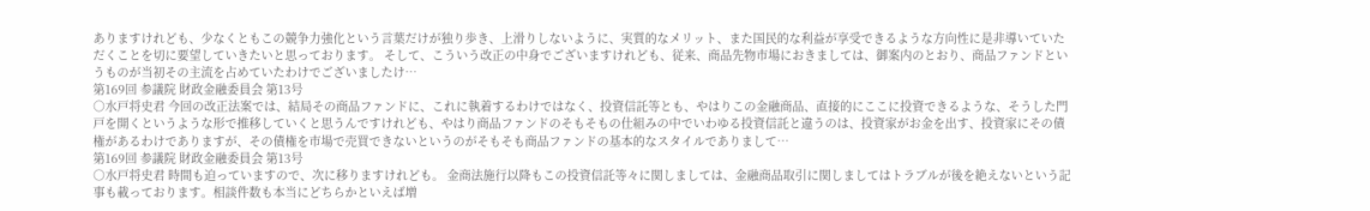ありますけれども、少なくともこの競争力強化という言葉だけが独り歩き、上滑りしないように、実質的なメリット、また国民的な利益が享受できるような方向性に是非導いていただくことを切に要望していきたいと思っております。 そして、こういう改正の中身でございますけれども、従来、商品先物市場におきましては、御案内のとおり、商品ファンドというものが当初その主流を占めていたわけでございましたけ…
第169回 参議院 財政金融委員会 第13号
○水戸将史君 今回の改正法案では、結局その商品ファンドに、これに執着するわけではなく、投資信託等とも、やはりこの金融商品、直接的にここに投資できるような、そうした門戸を開くというような形で推移していくと思うんですけれども、やはり商品ファンドのそもそもの仕組みの中でいわゆる投資信託と違うのは、投資家がお金を出す、投資家にその債権があるわけでありますが、その債権を市場で売買できないというのがそもそも商品ファンドの基本的なスタイルでありまして…
第169回 参議院 財政金融委員会 第13号
○水戸将史君 時間も迫っていますので、次に移りますけれども。 金商法施行以降もこの投資信託等々に関しましては、金融商品取引に関しましてはトラブルが後を絶えないという記事も載っております。相談件数も本当にどちらかといえば増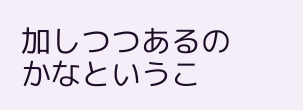加しつつあるのかなというこ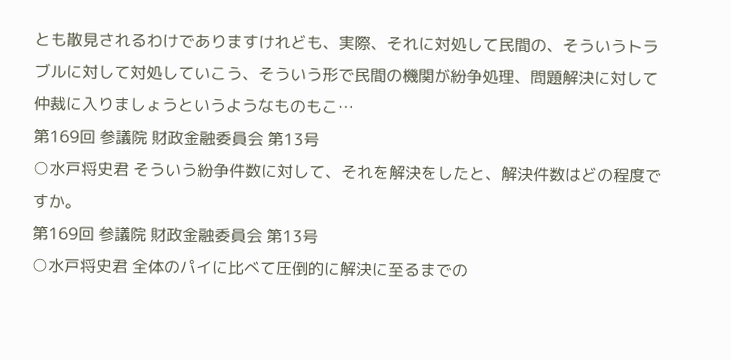とも散見されるわけでありますけれども、実際、それに対処して民間の、そういうトラブルに対して対処していこう、そういう形で民間の機関が紛争処理、問題解決に対して仲裁に入りましょうというようなものもこ…
第169回 参議院 財政金融委員会 第13号
○水戸将史君 そういう紛争件数に対して、それを解決をしたと、解決件数はどの程度ですか。
第169回 参議院 財政金融委員会 第13号
○水戸将史君 全体のパイに比べて圧倒的に解決に至るまでの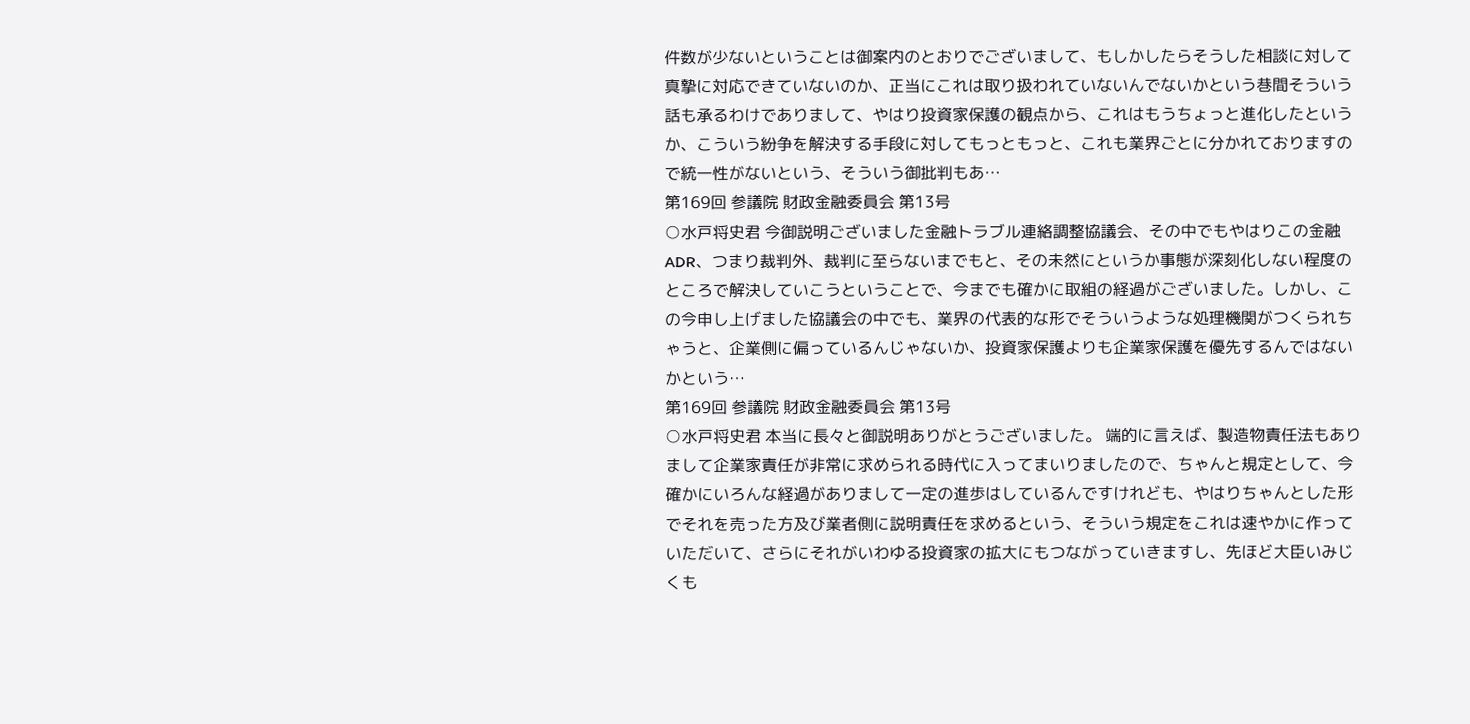件数が少ないということは御案内のとおりでございまして、もしかしたらそうした相談に対して真摯に対応できていないのか、正当にこれは取り扱われていないんでないかという巷間そういう話も承るわけでありまして、やはり投資家保護の観点から、これはもうちょっと進化したというか、こういう紛争を解決する手段に対してもっともっと、これも業界ごとに分かれておりますので統一性がないという、そういう御批判もあ…
第169回 参議院 財政金融委員会 第13号
○水戸将史君 今御説明ございました金融トラブル連絡調整協議会、その中でもやはりこの金融ADR、つまり裁判外、裁判に至らないまでもと、その未然にというか事態が深刻化しない程度のところで解決していこうということで、今までも確かに取組の経過がございました。しかし、この今申し上げました協議会の中でも、業界の代表的な形でそういうような処理機関がつくられちゃうと、企業側に偏っているんじゃないか、投資家保護よりも企業家保護を優先するんではないかという…
第169回 参議院 財政金融委員会 第13号
○水戸将史君 本当に長々と御説明ありがとうございました。 端的に言えば、製造物責任法もありまして企業家責任が非常に求められる時代に入ってまいりましたので、ちゃんと規定として、今確かにいろんな経過がありまして一定の進歩はしているんですけれども、やはりちゃんとした形でそれを売った方及び業者側に説明責任を求めるという、そういう規定をこれは速やかに作っていただいて、さらにそれがいわゆる投資家の拡大にもつながっていきますし、先ほど大臣いみじくも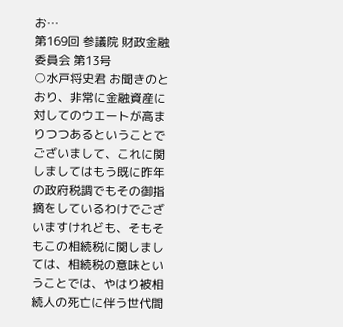お…
第169回 参議院 財政金融委員会 第13号
○水戸将史君 お聞きのとおり、非常に金融資産に対してのウエートが高まりつつあるということでございまして、これに関しましてはもう既に昨年の政府税調でもその御指摘をしているわけでございますけれども、そもそもこの相続税に関しましては、相続税の意味ということでは、やはり被相続人の死亡に伴う世代間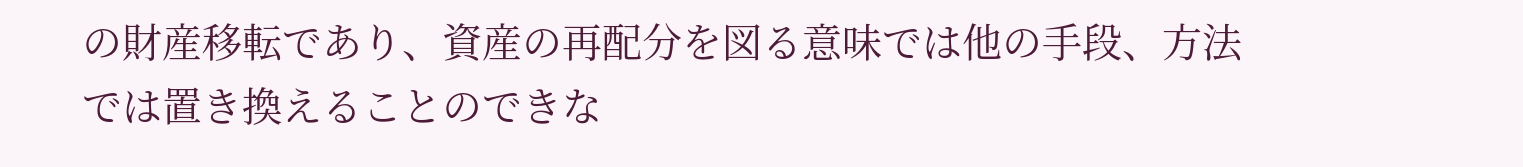の財産移転であり、資産の再配分を図る意味では他の手段、方法では置き換えることのできな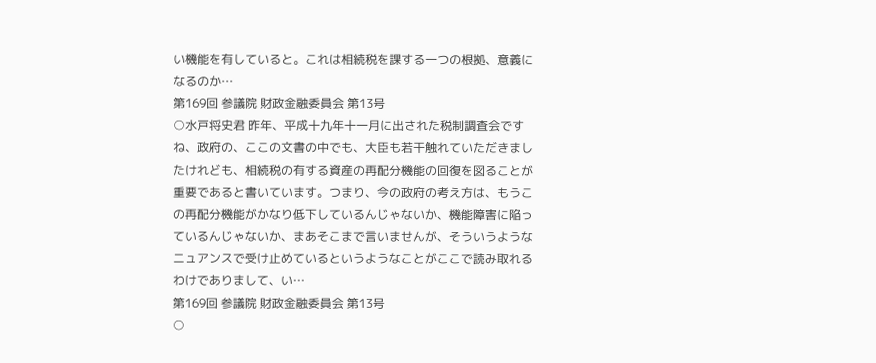い機能を有していると。これは相続税を課する一つの根拠、意義になるのか…
第169回 参議院 財政金融委員会 第13号
○水戸将史君 昨年、平成十九年十一月に出された税制調査会ですね、政府の、ここの文書の中でも、大臣も若干触れていただきましたけれども、相続税の有する資産の再配分機能の回復を図ることが重要であると書いています。つまり、今の政府の考え方は、もうこの再配分機能がかなり低下しているんじゃないか、機能障害に陥っているんじゃないか、まあそこまで言いませんが、そういうようなニュアンスで受け止めているというようなことがここで読み取れるわけでありまして、い…
第169回 参議院 財政金融委員会 第13号
○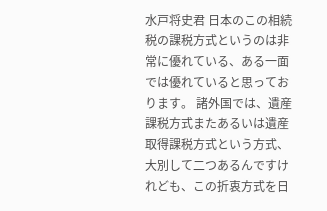水戸将史君 日本のこの相続税の課税方式というのは非常に優れている、ある一面では優れていると思っております。 諸外国では、遺産課税方式またあるいは遺産取得課税方式という方式、大別して二つあるんですけれども、この折衷方式を日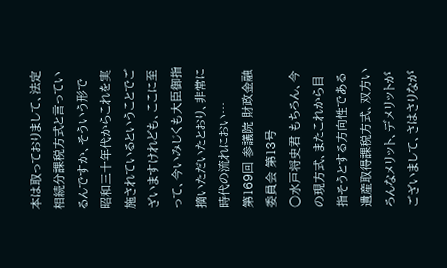本は取っておりまして、法定相続分課税方式と言っているんですか、そういう形で昭和三十年代からこれを実施されているということでございますけれども、ここに至って、今いみじくも大臣御指摘いただいたとおり、非常に時代の流れにおい…
第169回 参議院 財政金融委員会 第13号
○水戸将史君 もちろん、今の現方式、またこれから目指そうとする方向性である遺産取得課税方式、双方いろんなメリット、デメリットがございまして、さはさりなが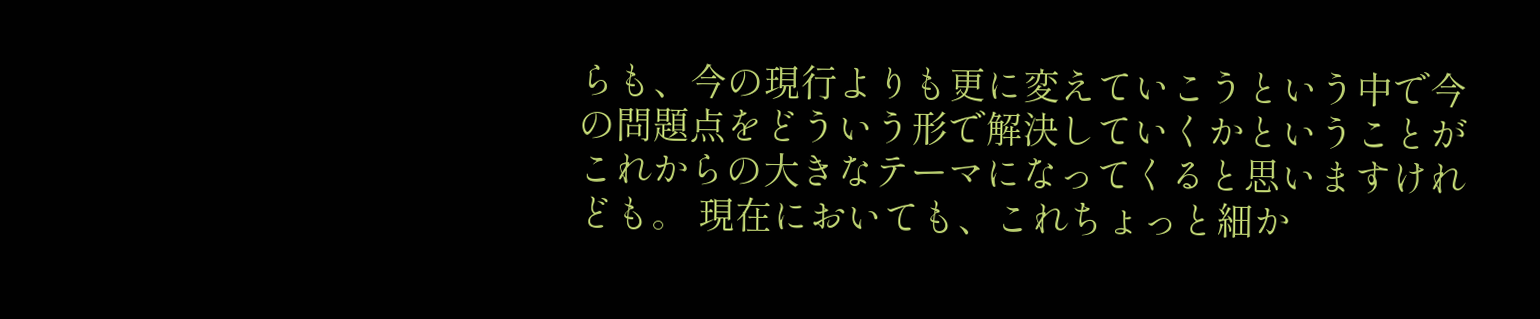らも、今の現行よりも更に変えていこうという中で今の問題点をどういう形で解決していくかということがこれからの大きなテーマになってくると思いますけれども。 現在においても、これちょっと細か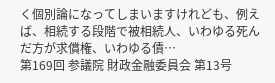く個別論になってしまいますけれども、例えば、相続する段階で被相続人、いわゆる死んだ方が求償権、いわゆる債…
第169回 参議院 財政金融委員会 第13号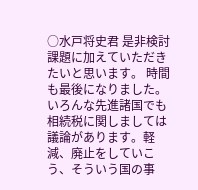○水戸将史君 是非検討課題に加えていただきたいと思います。 時間も最後になりました。 いろんな先進諸国でも相続税に関しましては議論があります。軽減、廃止をしていこう、そういう国の事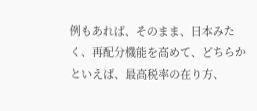例もあれば、そのまま、日本みたく、再配分機能を高めて、どちらかといえば、最高税率の在り方、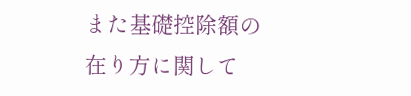また基礎控除額の在り方に関して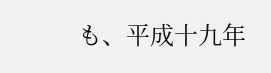も、平成十九年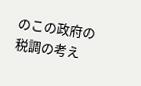のこの政府の税調の考え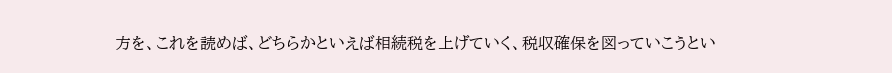方を、これを読めば、どちらかといえば相続税を上げていく、税収確保を図っていこうとい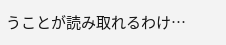うことが読み取れるわけ…